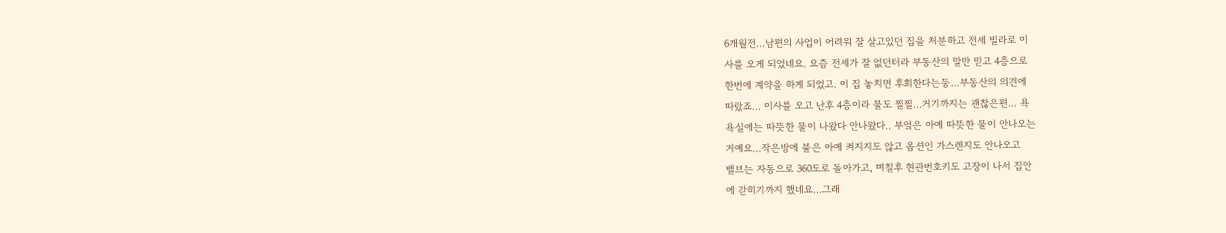6개월전...남편의 사업이 어려워 잘 살고있던 집을 처분하고 전세 빌라로 이
사를 오게 되었네요. 요즘 전세가 잘 없던터라 부동산의 말만 믿고 4층으로
한번에 계약을 하게 되었고. 이 집 놓치면 후회한다는둥...부동산의 의견에
따랐죠... 이사를 오고 난후 4층이라 물도 찔찔...거기까지는 괜찮은편... 욕
욕실에는 따뜻한 물이 나왔다 안나왔다.. 부엌은 아예 따뜻한 물이 안나오는
거예요...작은방에 불은 아예 켜지지도 않고 옵션인 가스렌지도 안나오고
밸브는 자동으로 360도로 돌아가고, 며칠후 현관번호키도 고장이 나서 집안
에 갇히기까지 했네요...그래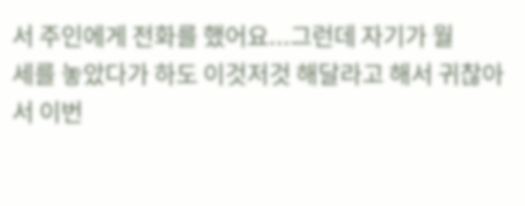서 주인에게 전화를 했어요...그런데 자기가 월
세를 놓았다가 하도 이것저것 해달라고 해서 귀찮아서 이번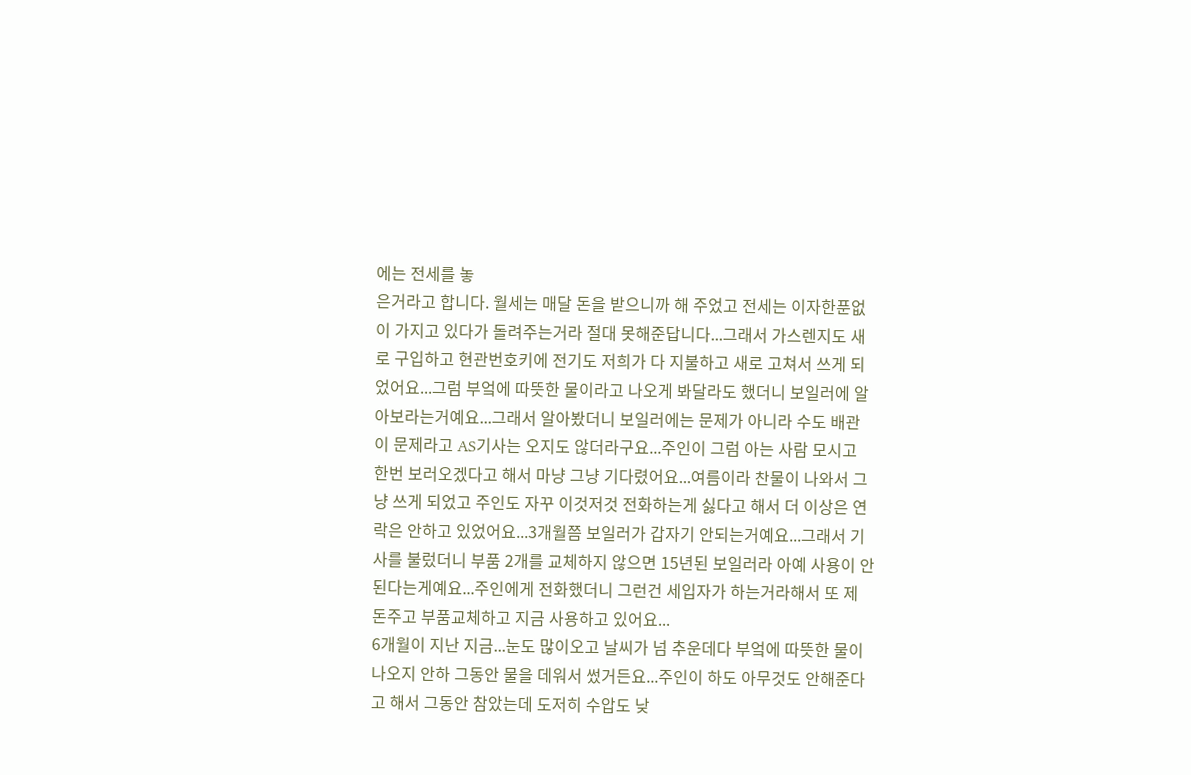에는 전세를 놓
은거라고 합니다. 월세는 매달 돈을 받으니까 해 주었고 전세는 이자한푼없
이 가지고 있다가 돌려주는거라 절대 못해준답니다...그래서 가스렌지도 새
로 구입하고 현관번호키에 전기도 저희가 다 지불하고 새로 고쳐서 쓰게 되
었어요...그럼 부엌에 따뜻한 물이라고 나오게 봐달라도 했더니 보일러에 알
아보라는거예요...그래서 알아봤더니 보일러에는 문제가 아니라 수도 배관
이 문제라고 AS기사는 오지도 않더라구요...주인이 그럼 아는 사람 모시고
한번 보러오겠다고 해서 마냥 그냥 기다렸어요...여름이라 찬물이 나와서 그
냥 쓰게 되었고 주인도 자꾸 이것저것 전화하는게 싫다고 해서 더 이상은 연
락은 안하고 있었어요...3개월쯤 보일러가 갑자기 안되는거예요...그래서 기
사를 불렀더니 부품 2개를 교체하지 않으면 15년된 보일러라 아예 사용이 안
된다는게예요...주인에게 전화했더니 그런건 세입자가 하는거라해서 또 제
돈주고 부품교체하고 지금 사용하고 있어요...
6개월이 지난 지금...눈도 많이오고 날씨가 넘 추운데다 부엌에 따뜻한 물이
나오지 안하 그동안 물을 데워서 썼거든요...주인이 하도 아무것도 안해준다
고 해서 그동안 참았는데 도저히 수압도 낮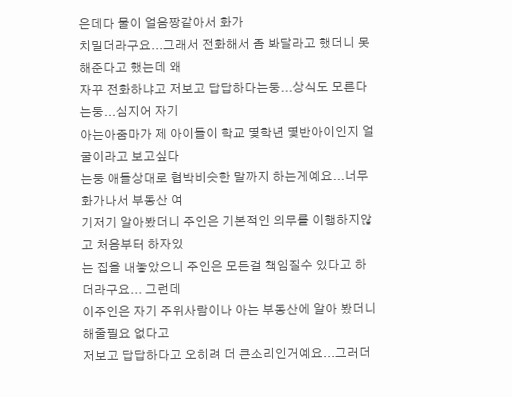은데다 물이 얼음짱같아서 화가
치밀더라구요...그래서 전화해서 좀 봐달라고 했더니 못해준다고 했는데 왜
자꾸 전화하냐고 저보고 답답하다는둥...상식도 모른다는둥...심지어 자기
아는아줌마가 제 아이들이 학교 몇학년 몇반아이인지 얼굴이라고 보고싶다
는둥 애들상대로 협박비슷한 말까지 하는게예요...너무 화가나서 부동산 여
기저기 알아봤더니 주인은 기본적인 의무를 이행하지않고 처음부터 하자있
는 집을 내놓았으니 주인은 모든걸 책임질수 있다고 하더라구요... 그런데
이주인은 자기 주위사람이나 아는 부동산에 알아 봤더니 해줄필요 없다고
저보고 답답하다고 오히려 더 큰소리인거예요...그러더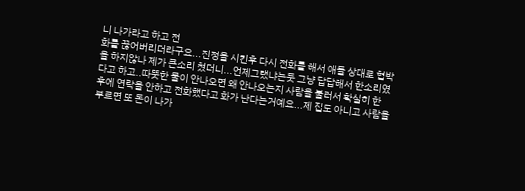니 나가라고 하고 전
화를 끊어버리더라구요...진정을 시킨후 다시 전화를 해서 애들 상대로 협박
을 하지않나 제가 큰소리 쳤더니...언제그랬냐는듯 그냥 답답해서 한소리였
다고 하고..따뜻한 물이 안나오면 왜 안나오는지 사람을 불러서 확실히 한
후에 연락을 안하고 전화했다고 화가 난다는거예요...제 집도 아니고 사람을
부르면 또 돈이 나가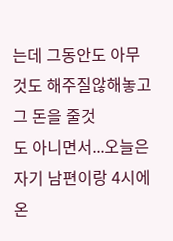는데 그동안도 아무것도 해주질않해놓고 그 돈을 줄것
도 아니면서...오늘은 자기 남편이랑 4시에 온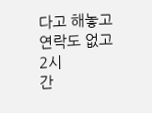다고 해놓고 연락도 없고 2시
간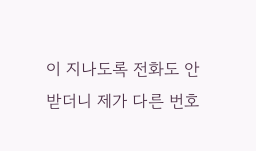이 지나도록 전화도 안받더니 제가 다른 번호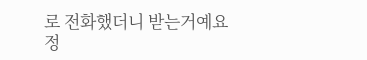로 전화했더니 받는거예요
정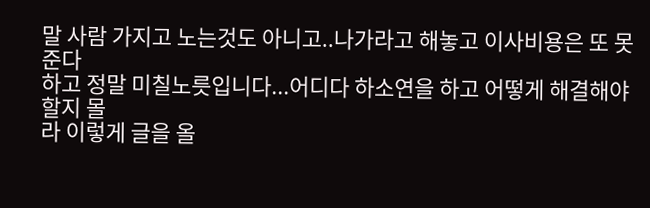말 사람 가지고 노는것도 아니고..나가라고 해놓고 이사비용은 또 못준다
하고 정말 미칠노릇입니다...어디다 하소연을 하고 어떻게 해결해야 할지 몰
라 이렇게 글을 올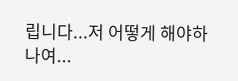립니다...저 어떻게 해야하나여...